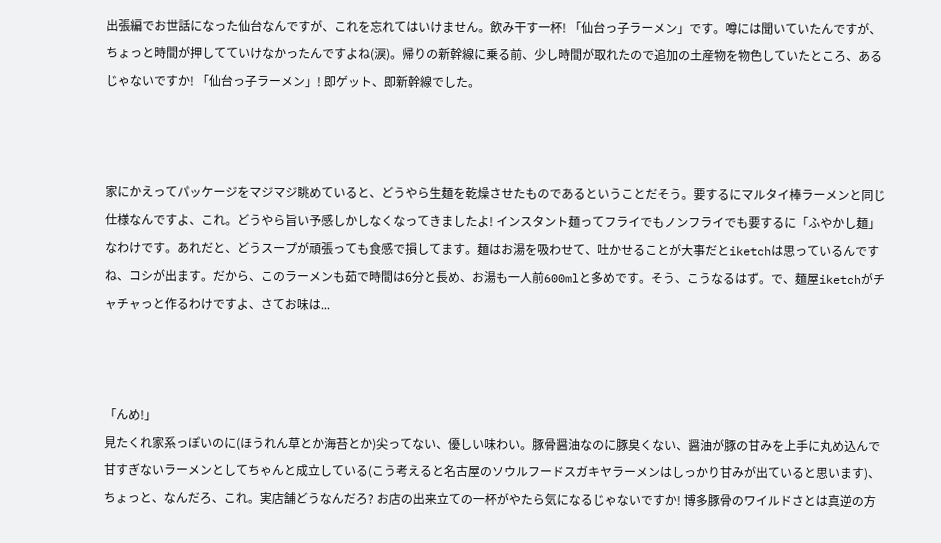出張編でお世話になった仙台なんですが、これを忘れてはいけません。飲み干す一杯! 「仙台っ子ラーメン」です。噂には聞いていたんですが、ちょっと時間が押してていけなかったんですよね(涙)。帰りの新幹線に乗る前、少し時間が取れたので追加の土産物を物色していたところ、あるじゃないですか! 「仙台っ子ラーメン」! 即ゲット、即新幹線でした。



家にかえってパッケージをマジマジ眺めていると、どうやら生麺を乾燥させたものであるということだそう。要するにマルタイ棒ラーメンと同じ仕様なんですよ、これ。どうやら旨い予感しかしなくなってきましたよ! インスタント麺ってフライでもノンフライでも要するに「ふやかし麺」なわけです。あれだと、どうスープが頑張っても食感で損してます。麺はお湯を吸わせて、吐かせることが大事だとiketchは思っているんですね、コシが出ます。だから、このラーメンも茹で時間は6分と長め、お湯も一人前600mlと多めです。そう、こうなるはず。で、麺屋iketchがチャチャっと作るわけですよ、さてお味は...



「んめ!」
見たくれ家系っぽいのに(ほうれん草とか海苔とか)尖ってない、優しい味わい。豚骨醤油なのに豚臭くない、醤油が豚の甘みを上手に丸め込んで甘すぎないラーメンとしてちゃんと成立している(こう考えると名古屋のソウルフードスガキヤラーメンはしっかり甘みが出ていると思います)、ちょっと、なんだろ、これ。実店舗どうなんだろ? お店の出来立ての一杯がやたら気になるじゃないですか! 博多豚骨のワイルドさとは真逆の方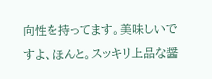向性を持ってます。美味しいですよ、ほんと。スッキリ上品な醤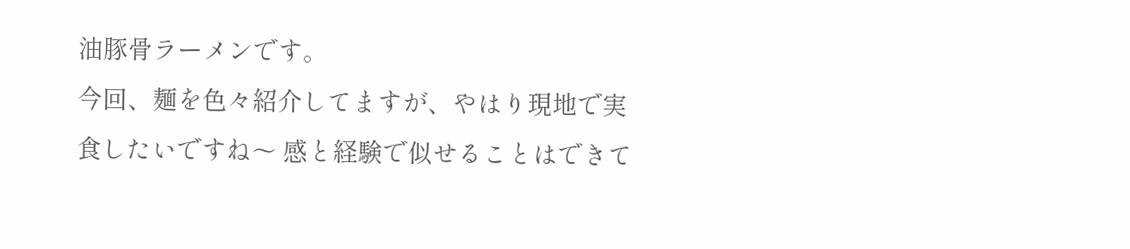油豚骨ラーメンです。
今回、麺を色々紹介してますが、やはり現地で実食したいですね〜 感と経験で似せることはできて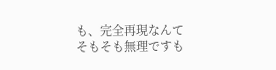も、完全再現なんてそもそも無理ですも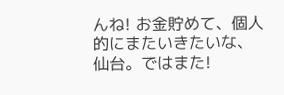んね! お金貯めて、個人的にまたいきたいな、仙台。ではまた!